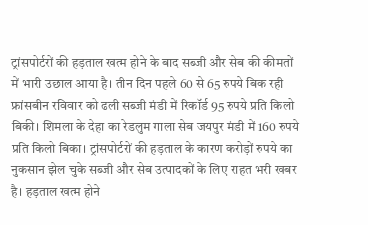ट्रांसपोर्टरों की हड़ताल खत्म होने के बाद सब्जी और सेब की कीमतों में भारी उछाल आया है। तीन दिन पहले 60 से 65 रुपये बिक रही फ्रांसबीन रविवार को ढली सब्जी मंडी में रिकॉर्ड 95 रुपये प्रति किलो बिकी। शिमला के देहा का रेडलुम गाला सेब जयपुर मंडी में 160 रुपये प्रति किलो बिका। ट्रांसपोर्टरों की हड़ताल के कारण करोड़ों रुपये का नुकसान झेल चुके सब्जी और सेब उत्पादकों के लिए राहत भरी खबर है। हड़ताल खत्म होने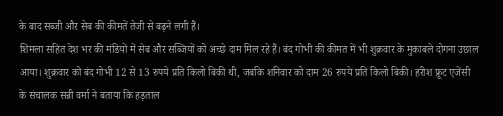के बाद सब्जी और सेब की कीमतें तेजी से बढ़ने लगी हैं।
शिमला सहित देश भर की मंडियों में सेब और सब्जियों को अच्छे दाम मिल रहे हैं। बंद गोभी की कीमत में भी शुक्रवार के मुकाबले दोगना उछाल आया। शुक्रवार को बंद गोभी 12 से 13 रुपये प्रति किलो बिकी थी, जबकि शनिवार को दाम 26 रुपये प्रति किलो बिकी। हरीश फ्रूट एजेंसी के संचालक सन्नी वर्मा ने बताया कि हड़ताल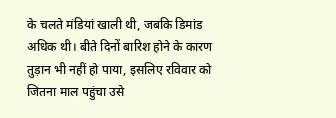के चलते मंडियां खाली थी, जबकि डिमांड अधिक थी। बीते दिनों बारिश होने के कारण तुड़ान भी नहीं हो पाया, इसलिए रविवार को जितना माल पहुंचा उसे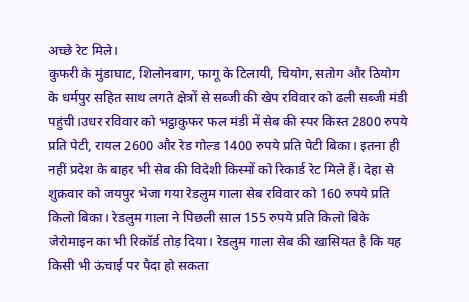अच्छे रेट मिले।
कुफरी के मुंडाघाट, शिलोनबाग, फागू के टिलायी, चियोग, सतोग और ठियोग के धर्मपुर सहित साथ लगते क्षेत्रों से सब्जी की खेप रविवार को ढली सब्जी मंडी पहुंची।उधर रविवार को भट्ठाकुफर फल मंडी में सेब की स्पर किस्त 2800 रुपये प्रति पेटी, रायल 2600 और रेड गोल्ड 1400 रुपये प्रति पेटी बिका। इतना ही नहीं प्रदेश के बाहर भी सेब की विदेशी किस्मों को रिकार्ड रेट मिले हैं। देहा से शुक्रवार को जयपुर भेजा गया रेडलुम गाला सेब रविवार को 160 रुपये प्रति किलो बिका। रेडलुम गाला ने पिछली साल 155 रुपये प्रति किलो बिके जेरोमाइन का भी रिकॉर्ड तोड़ दिया। रेडलुम गाला सेब की खासियत है कि यह किसी भी ऊंचाई पर पैदा हो सकता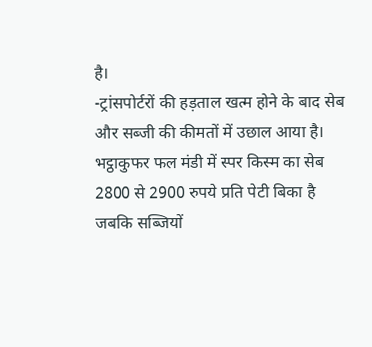है।
-ट्रांसपोर्टरों की हड़ताल खत्म होने के बाद सेब और सब्जी की कीमतों में उछाल आया है। भट्ठाकुफर फल मंडी में स्पर किस्म का सेब 2800 से 2900 रुपये प्रति पेटी बिका है जबकि सब्जियों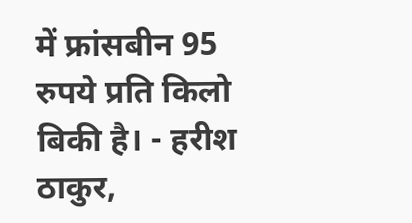में फ्रांसबीन 95 रुपये प्रति किलो बिकी है। - हरीश ठाकुर,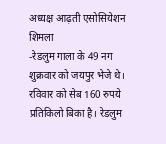अध्यक्ष आढ़ती एसोसियेशन शिमला
-रेडलुम गाला के 49 नग शुक्रवार को जयपुर भेजे थे। रविवार को सेब 160 रुपये प्रतिकिलो बिका है। रेडलुम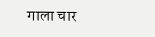गाला चार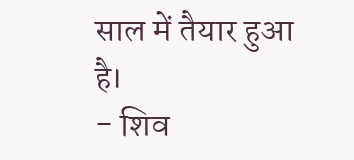साल में तैयार हुआ है।
- शिव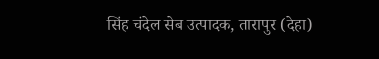सिंह चंदेल सेब उत्पादक, तारापुर (देहा)